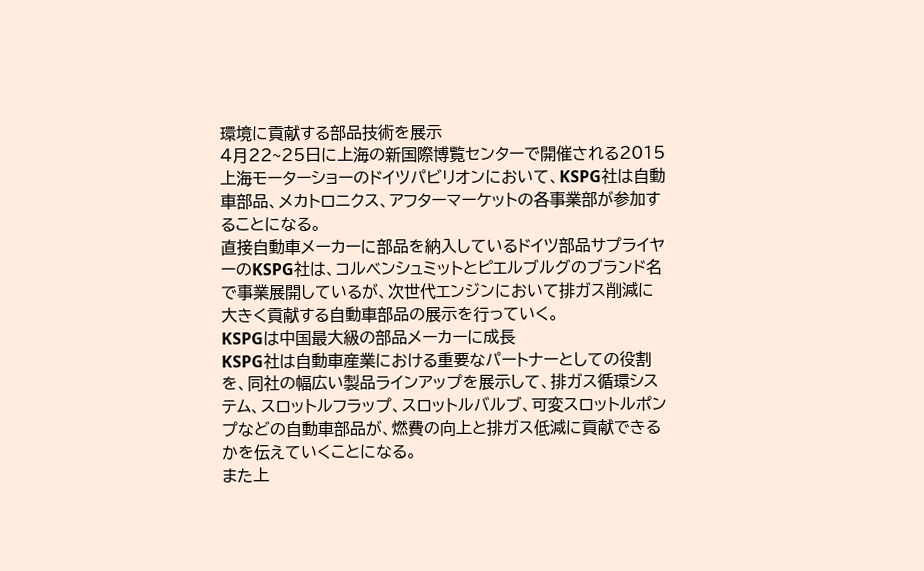環境に貢献する部品技術を展示
4月22~25日に上海の新国際博覧センターで開催される2015上海モーターショーのドイツパビリオンにおいて、KSPG社は自動車部品、メカトロニクス、アフターマーケットの各事業部が参加することになる。
直接自動車メーカーに部品を納入しているドイツ部品サプライヤーのKSPG社は、コルベンシュミットとピエルブルグのブランド名で事業展開しているが、次世代エンジンにおいて排ガス削減に大きく貢献する自動車部品の展示を行っていく。
KSPGは中国最大級の部品メーカーに成長
KSPG社は自動車産業における重要なパートナーとしての役割を、同社の幅広い製品ラインアップを展示して、排ガス循環システム、スロットルフラップ、スロットルバルブ、可変スロットルポンプなどの自動車部品が、燃費の向上と排ガス低減に貢献できるかを伝えていくことになる。
また上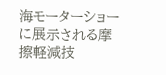海モーターショーに展示される摩擦軽減技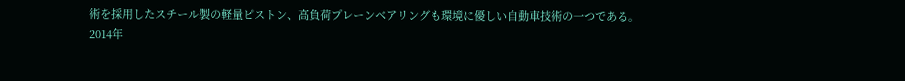術を採用したスチール製の軽量ピストン、高負荷プレーンベアリングも環境に優しい自動車技術の一つである。
2014年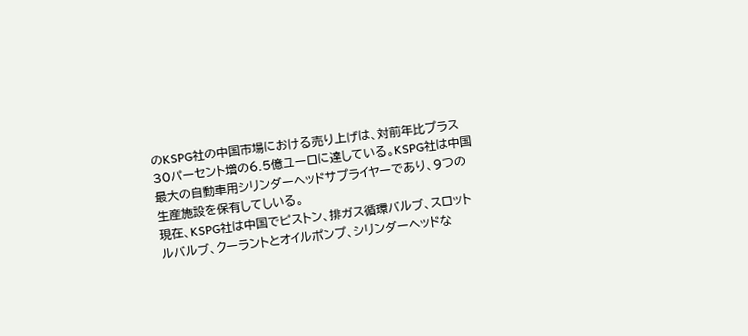のKSPG社の中国市場における売り上げは、対前年比プラス30パーセント増の6.5億ユーロに達している。KSPG社は中国最大の自動車用シリンダーヘッドサプライヤーであり、9つの生産施設を保有してしいる。
現在、KSPG社は中国でピストン、排ガス循環バルブ、スロットルバルブ、クーラントとオイルポンプ、シリンダーヘッドな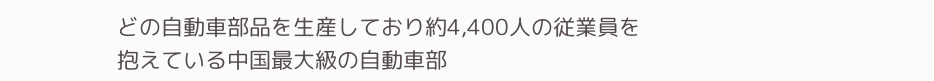どの自動車部品を生産しており約4,400人の従業員を抱えている中国最大級の自動車部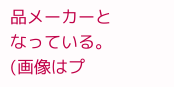品メーカーとなっている。
(画像はプ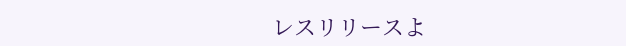レスリリースよ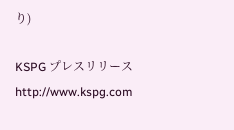り)

KSPG プレスリリース
http://www.kspg.com